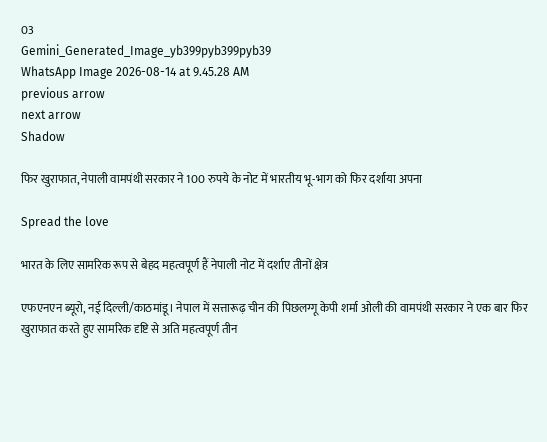03
Gemini_Generated_Image_yb399pyb399pyb39
WhatsApp Image 2026-08-14 at 9.45.28 AM
previous arrow
next arrow
Shadow

फिर खुराफात, नेपाली वामपंथी सरकार ने 100 रुपये के नोट में भारतीय भू-भाग को फिर दर्शाया अपना

Spread the love

भारत के लिए सामरिक रूप से बेहद महत्वपूर्ण हैं नेपाली नोट में दर्शाए तीनों क्षेत्र

एफएनएन ब्यूरो, नई दिल्ली/काठमांडू। नेपाल में सत्तारूढ़ चीन की पिछलग्गू केपी शर्मा ओली की वामपंथी सरकार ने एक बार फिर खुराफात करते हुए सामरिक दृष्टि से अति महत्वपूर्ण तीन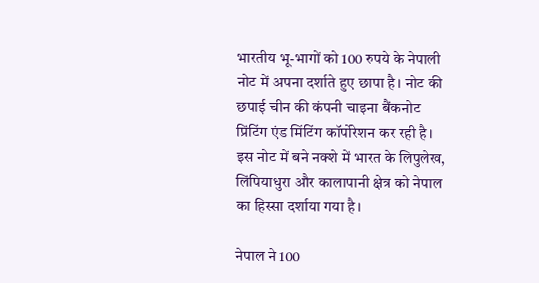भारतीय भू-भागों को 100 रुपये के नेपाली नोट में अपना दर्शाते हुए छापा है। नोट की छपाई चीन की कंपनी चाइना बैंकनोट प्रिंटिंग एंड मिंटिंग कॉर्पोरेशन कर रही है। इस नोट में बने नक्शे में भारत के लिपुलेख, लिंपियाधुरा और कालापानी क्षेत्र को नेपाल का हिस्सा दर्शाया गया है।

नेपाल ने 100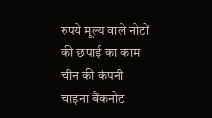रुपये मूल्य वाले नोटों की छपाई का काम चीन की कंपनी चाइना बैंकनोट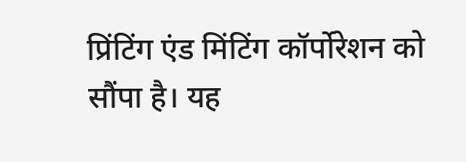प्रिंटिंग एंड मिंटिंग कॉर्पोरेशन को सौंपा है। यह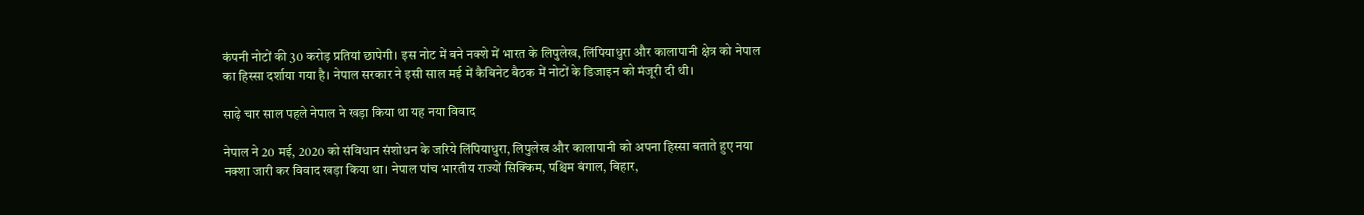कंपनी नोटों की 30 करोड़ प्रतियां छापेगी। इस नोट में बने नक्शे में भारत के लिपुलेख, लिंपियाधुरा और कालापानी क्षेत्र को नेपाल का हिस्सा दर्शाया गया है। नेपाल सरकार ने इसी साल मई में कैबिनेट बैठक में नोटों के डिजाइन को मंजूरी दी थी।

साढ़े चार साल पहले नेपाल ने खड़ा किया था यह नया विवाद

नेपाल ने 20 मई, 2020 को संविधान संशोधन के जरिये लिंपियाधुरा, लिपुलेख और कालापानी को अपना हिस्सा बताते हुए नया नक्शा जारी कर विवाद खड़ा किया था। नेपाल पांच भारतीय राज्यों सिक्किम, पश्चिम बंगाल, बिहार,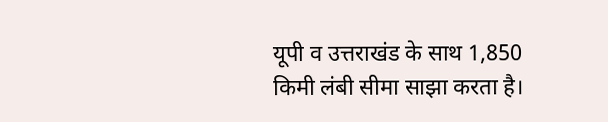यूपी व उत्तराखंड के साथ 1,850 किमी लंबी सीमा साझा करता है।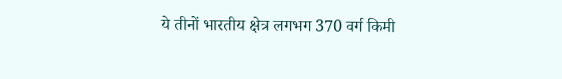ये तीनों भारतीय क्षेत्र लगभग 370 वर्ग किमी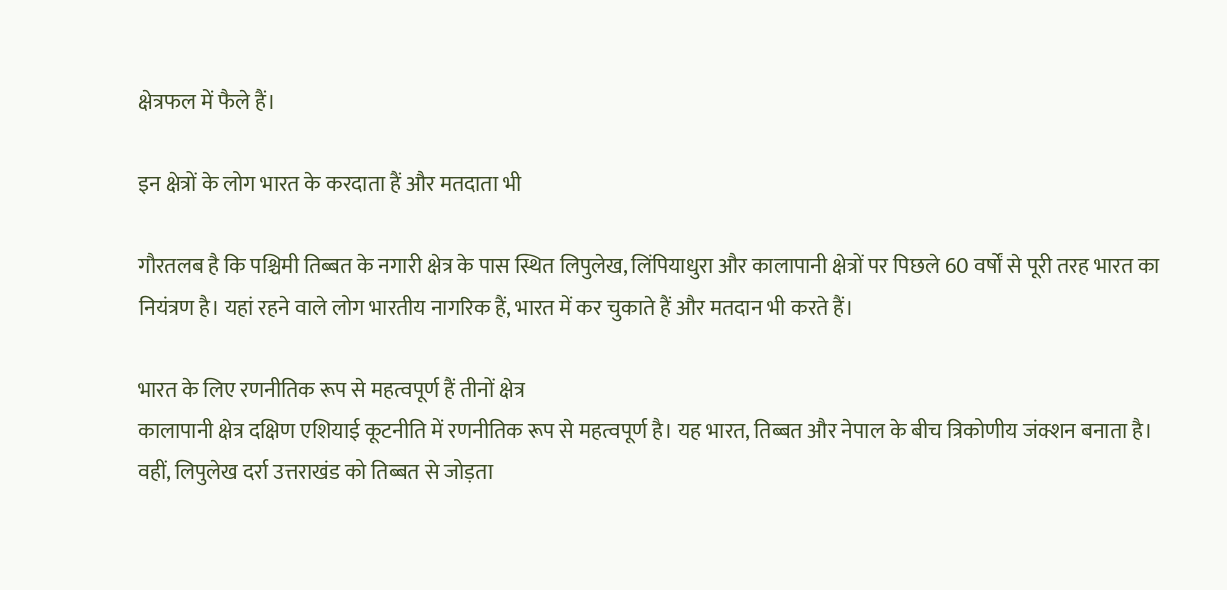क्षेत्रफल में फैले हैं।

इन क्षेत्रों के लोग भारत के करदाता हैं और मतदाता भी

गौरतलब है कि पश्चिमी तिब्बत के नगारी क्षेत्र के पास स्थित लिपुलेख, लिंपियाधुरा और कालापानी क्षेत्रों पर पिछले 60 वर्षों से पूरी तरह भारत का नियंत्रण है। यहां रहने वाले लोग भारतीय नागरिक हैं, भारत में कर चुकाते हैं और मतदान भी करते हैं।

भारत के लिए रणनीतिक रूप से महत्वपूर्ण हैं तीनों क्षेत्र
कालापानी क्षेत्र दक्षिण एशियाई कूटनीति में रणनीतिक रूप से महत्वपूर्ण है। यह भारत, तिब्बत और नेपाल के बीच त्रिकोणीय जंक्शन बनाता है। वहीं, लिपुलेख दर्रा उत्तराखंड को तिब्बत से जोड़ता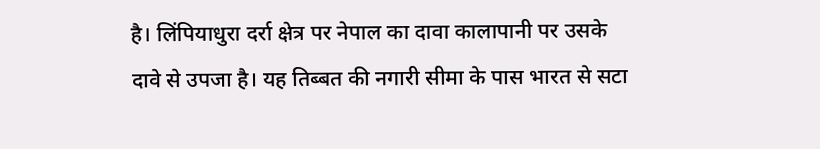है। लिंपियाधुरा दर्रा क्षेत्र पर नेपाल का दावा कालापानी पर उसके दावे से उपजा है। यह तिब्बत की नगारी सीमा के पास भारत से सटा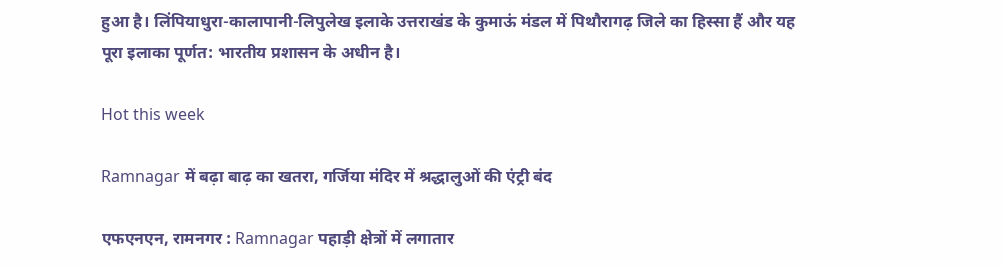हुआ है। लिंपियाधुरा-कालापानी-लिपुलेख इलाके उत्तराखंड के कुमाऊं मंडल में पिथौरागढ़ जिले का हिस्सा हैं और यह पूरा इलाका पूर्णत: भारतीय प्रशासन के अधीन है।

Hot this week

Ramnagar में बढ़ा बाढ़ का खतरा, गर्जिया मंदिर में श्रद्धालुओं की एंट्री बंद

एफएनएन, रामनगर : Ramnagar पहाड़ी क्षेत्रों में लगातार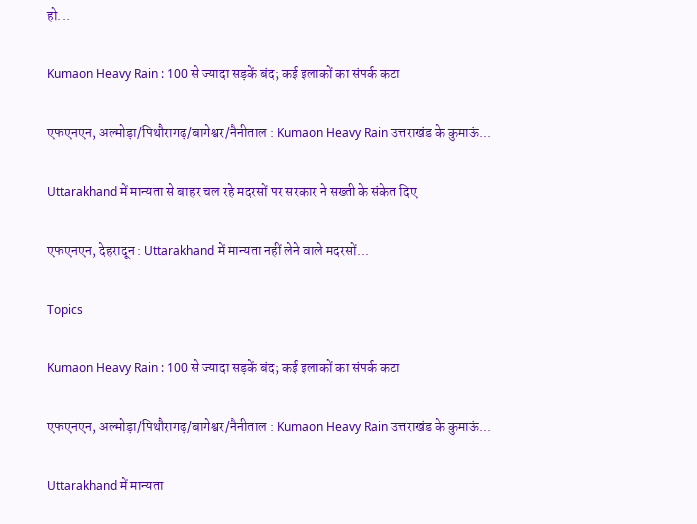हो...

Kumaon Heavy Rain : 100 से ज्यादा सड़कें बंद; कई इलाकों का संपर्क कटा

एफएनएन, अल्मोड़ा/पिथौरागढ़/बागेश्वर/नैनीताल : Kumaon Heavy Rain उत्तराखंड के कुमाऊं...

Uttarakhand में मान्यता से बाहर चल रहे मदरसों पर सरकार ने सख्ती के संकेत दिए

एफएनएन, देहरादून : Uttarakhand में मान्यता नहीं लेने वाले मदरसों...

Topics

Kumaon Heavy Rain : 100 से ज्यादा सड़कें बंद; कई इलाकों का संपर्क कटा

एफएनएन, अल्मोड़ा/पिथौरागढ़/बागेश्वर/नैनीताल : Kumaon Heavy Rain उत्तराखंड के कुमाऊं...

Uttarakhand में मान्यता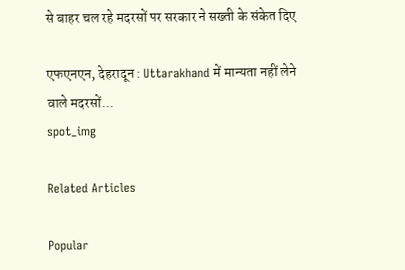से बाहर चल रहे मदरसों पर सरकार ने सख्ती के संकेत दिए

एफएनएन, देहरादून : Uttarakhand में मान्यता नहीं लेने वाले मदरसों...
spot_img

Related Articles

Popular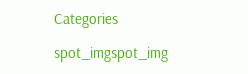Categories

spot_imgspot_img